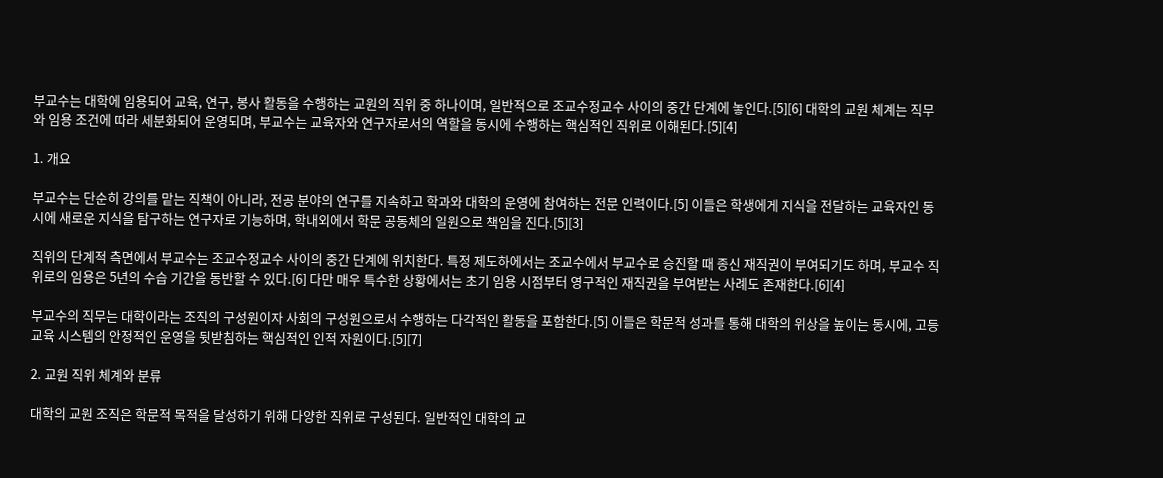부교수는 대학에 임용되어 교육, 연구, 봉사 활동을 수행하는 교원의 직위 중 하나이며, 일반적으로 조교수정교수 사이의 중간 단계에 놓인다.[5][6] 대학의 교원 체계는 직무와 임용 조건에 따라 세분화되어 운영되며, 부교수는 교육자와 연구자로서의 역할을 동시에 수행하는 핵심적인 직위로 이해된다.[5][4]

1. 개요

부교수는 단순히 강의를 맡는 직책이 아니라, 전공 분야의 연구를 지속하고 학과와 대학의 운영에 참여하는 전문 인력이다.[5] 이들은 학생에게 지식을 전달하는 교육자인 동시에 새로운 지식을 탐구하는 연구자로 기능하며, 학내외에서 학문 공동체의 일원으로 책임을 진다.[5][3]

직위의 단계적 측면에서 부교수는 조교수정교수 사이의 중간 단계에 위치한다. 특정 제도하에서는 조교수에서 부교수로 승진할 때 종신 재직권이 부여되기도 하며, 부교수 직위로의 임용은 5년의 수습 기간을 동반할 수 있다.[6] 다만 매우 특수한 상황에서는 초기 임용 시점부터 영구적인 재직권을 부여받는 사례도 존재한다.[6][4]

부교수의 직무는 대학이라는 조직의 구성원이자 사회의 구성원으로서 수행하는 다각적인 활동을 포함한다.[5] 이들은 학문적 성과를 통해 대학의 위상을 높이는 동시에, 고등 교육 시스템의 안정적인 운영을 뒷받침하는 핵심적인 인적 자원이다.[5][7]

2. 교원 직위 체계와 분류

대학의 교원 조직은 학문적 목적을 달성하기 위해 다양한 직위로 구성된다. 일반적인 대학의 교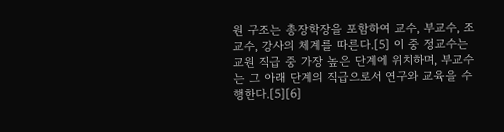원 구조는 총장학장을 포함하여 교수, 부교수, 조교수, 강사의 체계를 따른다.[5] 이 중 정교수는 교원 직급 중 가장 높은 단계에 위치하며, 부교수는 그 아래 단계의 직급으로서 연구와 교육을 수행한다.[5][6]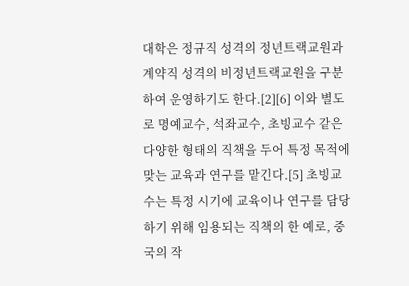대학은 정규직 성격의 정년트랙교원과 계약직 성격의 비정년트랙교원을 구분하여 운영하기도 한다.[2][6] 이와 별도로 명예교수, 석좌교수, 초빙교수 같은 다양한 형태의 직책을 두어 특정 목적에 맞는 교육과 연구를 맡긴다.[5] 초빙교수는 특정 시기에 교육이나 연구를 담당하기 위해 임용되는 직책의 한 예로, 중국의 작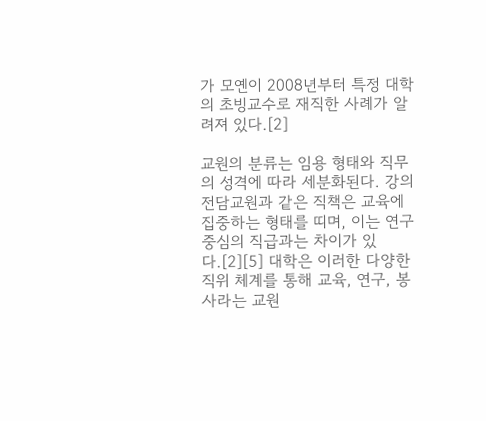가 모옌이 2008년부터 특정 대학의 초빙교수로 재직한 사례가 알려져 있다.[2]

교원의 분류는 임용 형태와 직무의 성격에 따라 세분화된다. 강의전담교원과 같은 직책은 교육에 집중하는 형태를 띠며, 이는 연구 중심의 직급과는 차이가 있다.[2][5] 대학은 이러한 다양한 직위 체계를 통해 교육, 연구, 봉사라는 교원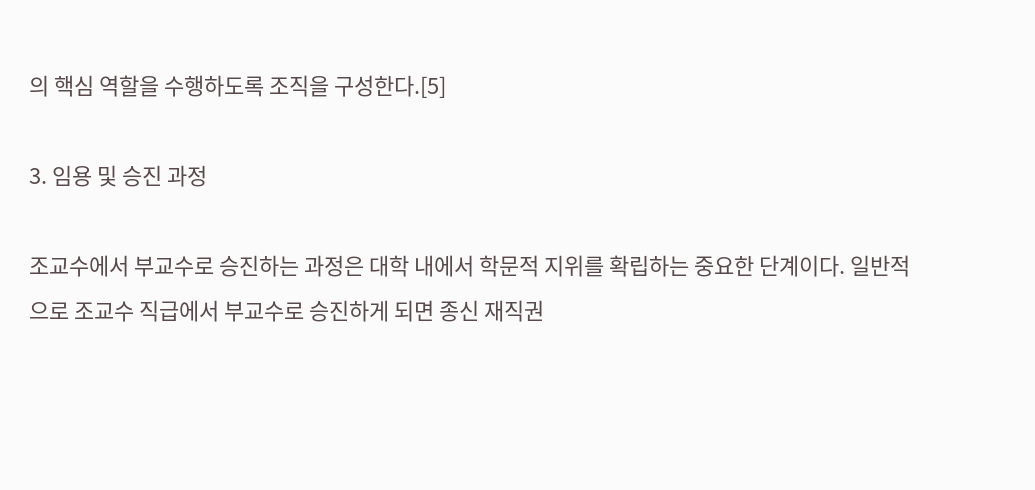의 핵심 역할을 수행하도록 조직을 구성한다.[5]

3. 임용 및 승진 과정

조교수에서 부교수로 승진하는 과정은 대학 내에서 학문적 지위를 확립하는 중요한 단계이다. 일반적으로 조교수 직급에서 부교수로 승진하게 되면 종신 재직권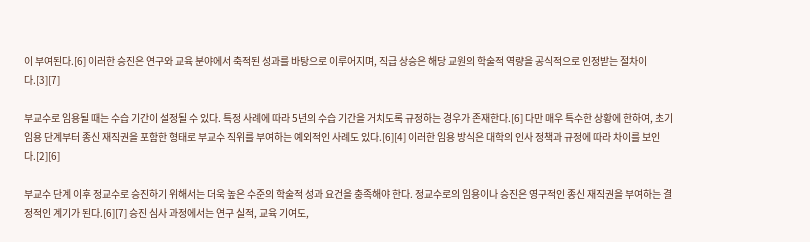이 부여된다.[6] 이러한 승진은 연구와 교육 분야에서 축적된 성과를 바탕으로 이루어지며, 직급 상승은 해당 교원의 학술적 역량을 공식적으로 인정받는 절차이다.[3][7]

부교수로 임용될 때는 수습 기간이 설정될 수 있다. 특정 사례에 따라 5년의 수습 기간을 거치도록 규정하는 경우가 존재한다.[6] 다만 매우 특수한 상황에 한하여, 초기 임용 단계부터 종신 재직권을 포함한 형태로 부교수 직위를 부여하는 예외적인 사례도 있다.[6][4] 이러한 임용 방식은 대학의 인사 정책과 규정에 따라 차이를 보인다.[2][6]

부교수 단계 이후 정교수로 승진하기 위해서는 더욱 높은 수준의 학술적 성과 요건을 충족해야 한다. 정교수로의 임용이나 승진은 영구적인 종신 재직권을 부여하는 결정적인 계기가 된다.[6][7] 승진 심사 과정에서는 연구 실적, 교육 기여도,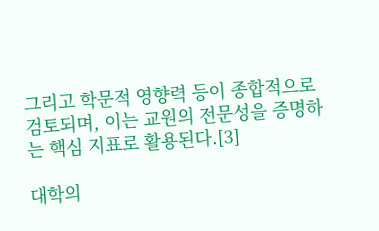그리고 학문적 영향력 등이 종합적으로 검토되며, 이는 교원의 전문성을 증명하는 핵심 지표로 활용된다.[3]

대학의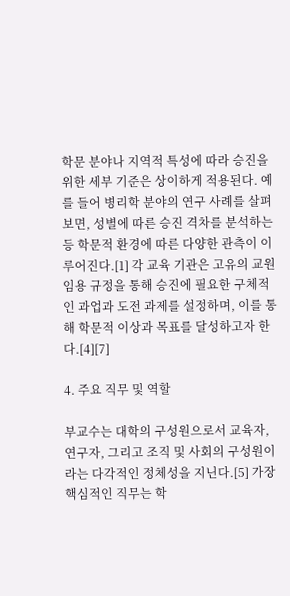학문 분야나 지역적 특성에 따라 승진을 위한 세부 기준은 상이하게 적용된다. 예를 들어 병리학 분야의 연구 사례를 살펴보면, 성별에 따른 승진 격차를 분석하는 등 학문적 환경에 따른 다양한 관측이 이루어진다.[1] 각 교육 기관은 고유의 교원 임용 규정을 통해 승진에 필요한 구체적인 과업과 도전 과제를 설정하며, 이를 통해 학문적 이상과 목표를 달성하고자 한다.[4][7]

4. 주요 직무 및 역할

부교수는 대학의 구성원으로서 교육자, 연구자, 그리고 조직 및 사회의 구성원이라는 다각적인 정체성을 지닌다.[5] 가장 핵심적인 직무는 학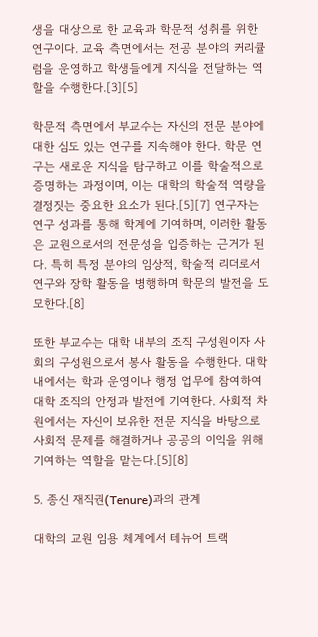생을 대상으로 한 교육과 학문적 성취를 위한 연구이다. 교육 측면에서는 전공 분야의 커리큘럼을 운영하고 학생들에게 지식을 전달하는 역할을 수행한다.[3][5]

학문적 측면에서 부교수는 자신의 전문 분야에 대한 심도 있는 연구를 지속해야 한다. 학문 연구는 새로운 지식을 탐구하고 이를 학술적으로 증명하는 과정이며, 이는 대학의 학술적 역량을 결정짓는 중요한 요소가 된다.[5][7] 연구자는 연구 성과를 통해 학계에 기여하며, 이러한 활동은 교원으로서의 전문성을 입증하는 근거가 된다. 특히 특정 분야의 임상적, 학술적 리더로서 연구와 장학 활동을 병행하며 학문의 발전을 도모한다.[8]

또한 부교수는 대학 내부의 조직 구성원이자 사회의 구성원으로서 봉사 활동을 수행한다. 대학 내에서는 학과 운영이나 행정 업무에 참여하여 대학 조직의 안정과 발전에 기여한다. 사회적 차원에서는 자신이 보유한 전문 지식을 바탕으로 사회적 문제를 해결하거나 공공의 이익을 위해 기여하는 역할을 맡는다.[5][8]

5. 종신 재직권(Tenure)과의 관계

대학의 교원 임용 체계에서 테뉴어 트랙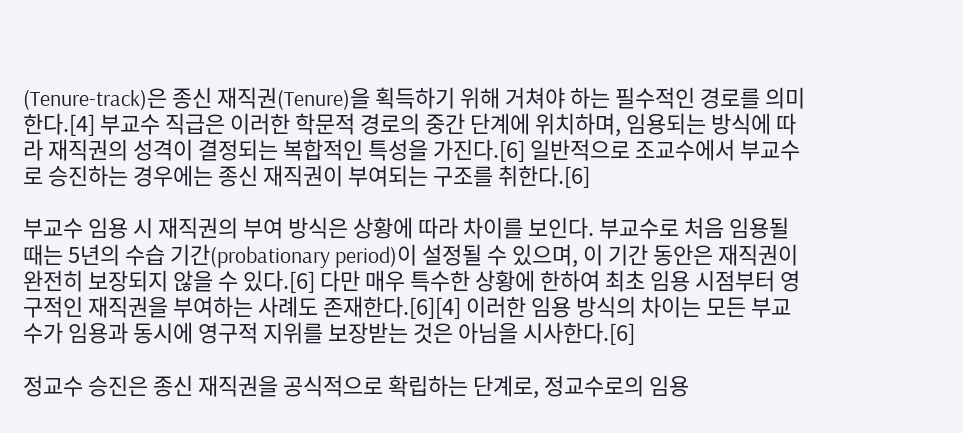(Tenure-track)은 종신 재직권(Tenure)을 획득하기 위해 거쳐야 하는 필수적인 경로를 의미한다.[4] 부교수 직급은 이러한 학문적 경로의 중간 단계에 위치하며, 임용되는 방식에 따라 재직권의 성격이 결정되는 복합적인 특성을 가진다.[6] 일반적으로 조교수에서 부교수로 승진하는 경우에는 종신 재직권이 부여되는 구조를 취한다.[6]

부교수 임용 시 재직권의 부여 방식은 상황에 따라 차이를 보인다. 부교수로 처음 임용될 때는 5년의 수습 기간(probationary period)이 설정될 수 있으며, 이 기간 동안은 재직권이 완전히 보장되지 않을 수 있다.[6] 다만 매우 특수한 상황에 한하여 최초 임용 시점부터 영구적인 재직권을 부여하는 사례도 존재한다.[6][4] 이러한 임용 방식의 차이는 모든 부교수가 임용과 동시에 영구적 지위를 보장받는 것은 아님을 시사한다.[6]

정교수 승진은 종신 재직권을 공식적으로 확립하는 단계로, 정교수로의 임용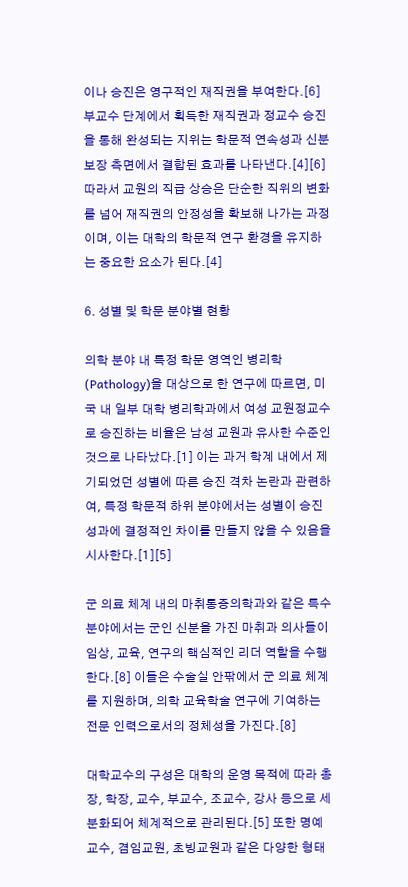이나 승진은 영구적인 재직권을 부여한다.[6] 부교수 단계에서 획득한 재직권과 정교수 승진을 통해 완성되는 지위는 학문적 연속성과 신분 보장 측면에서 결합된 효과를 나타낸다.[4][6] 따라서 교원의 직급 상승은 단순한 직위의 변화를 넘어 재직권의 안정성을 확보해 나가는 과정이며, 이는 대학의 학문적 연구 환경을 유지하는 중요한 요소가 된다.[4]

6. 성별 및 학문 분야별 현황

의학 분야 내 특정 학문 영역인 병리학(Pathology)을 대상으로 한 연구에 따르면, 미국 내 일부 대학 병리학과에서 여성 교원정교수로 승진하는 비율은 남성 교원과 유사한 수준인 것으로 나타났다.[1] 이는 과거 학계 내에서 제기되었던 성별에 따른 승진 격차 논란과 관련하여, 특정 학문적 하위 분야에서는 성별이 승진 성과에 결정적인 차이를 만들지 않을 수 있음을 시사한다.[1][5]

군 의료 체계 내의 마취통증의학과와 같은 특수 분야에서는 군인 신분을 가진 마취과 의사들이 임상, 교육, 연구의 핵심적인 리더 역할을 수행한다.[8] 이들은 수술실 안팎에서 군 의료 체계를 지원하며, 의학 교육학술 연구에 기여하는 전문 인력으로서의 정체성을 가진다.[8]

대학교수의 구성은 대학의 운영 목적에 따라 총장, 학장, 교수, 부교수, 조교수, 강사 등으로 세분화되어 체계적으로 관리된다.[5] 또한 명예교수, 겸임교원, 초빙교원과 같은 다양한 형태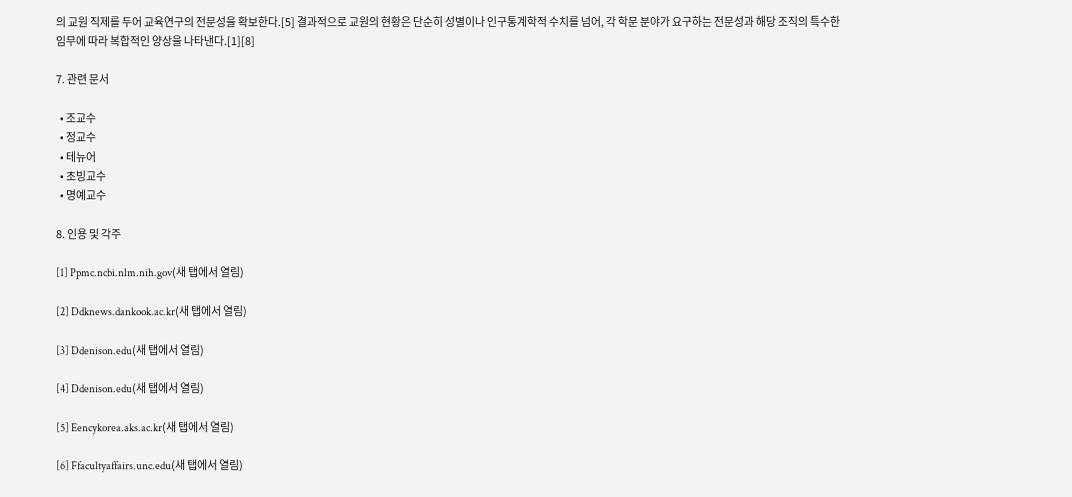의 교원 직제를 두어 교육연구의 전문성을 확보한다.[5] 결과적으로 교원의 현황은 단순히 성별이나 인구통계학적 수치를 넘어, 각 학문 분야가 요구하는 전문성과 해당 조직의 특수한 임무에 따라 복합적인 양상을 나타낸다.[1][8]

7. 관련 문서

  • 조교수
  • 정교수
  • 테뉴어
  • 초빙교수
  • 명예교수

8. 인용 및 각주

[1] Ppmc.ncbi.nlm.nih.gov(새 탭에서 열림)

[2] Ddknews.dankook.ac.kr(새 탭에서 열림)

[3] Ddenison.edu(새 탭에서 열림)

[4] Ddenison.edu(새 탭에서 열림)

[5] Eencykorea.aks.ac.kr(새 탭에서 열림)

[6] Ffacultyaffairs.unc.edu(새 탭에서 열림)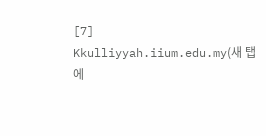[7] Kkulliyyah.iium.edu.my(새 탭에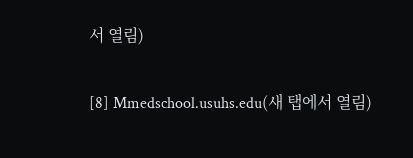서 열림)

[8] Mmedschool.usuhs.edu(새 탭에서 열림)